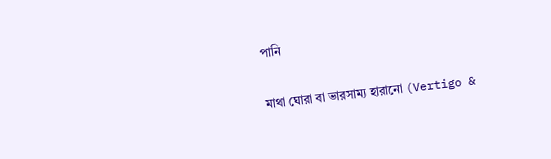পানি

মাথা ঘোরা বা ভারসাম্য হারানো (Vertigo &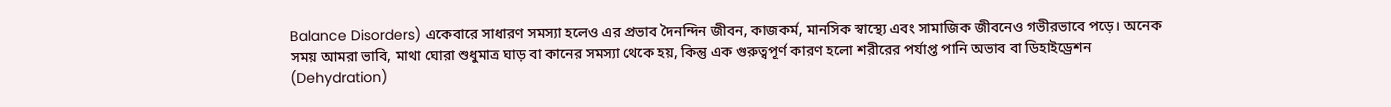Balance Disorders) একেবারে সাধারণ সমস্যা হলেও এর প্রভাব দৈনন্দিন জীবন, কাজকর্ম, মানসিক স্বাস্থ্যে এবং সামাজিক জীবনেও গভীরভাবে পড়ে। অনেক সময় আমরা ভাবি, মাথা ঘোরা শুধুমাত্র ঘাড় বা কানের সমস্যা থেকে হয়, কিন্তু এক গুরুত্বপূর্ণ কারণ হলো শরীরের পর্যাপ্ত পানি অভাব বা ডিহাইড্রেশন (Dehydration)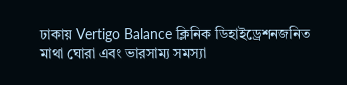ঢাকায় Vertigo Balance ক্লিনিক ডিহাইড্রেশনজনিত মাথা ঘোরা এবং ভারসাম্য সমস্যা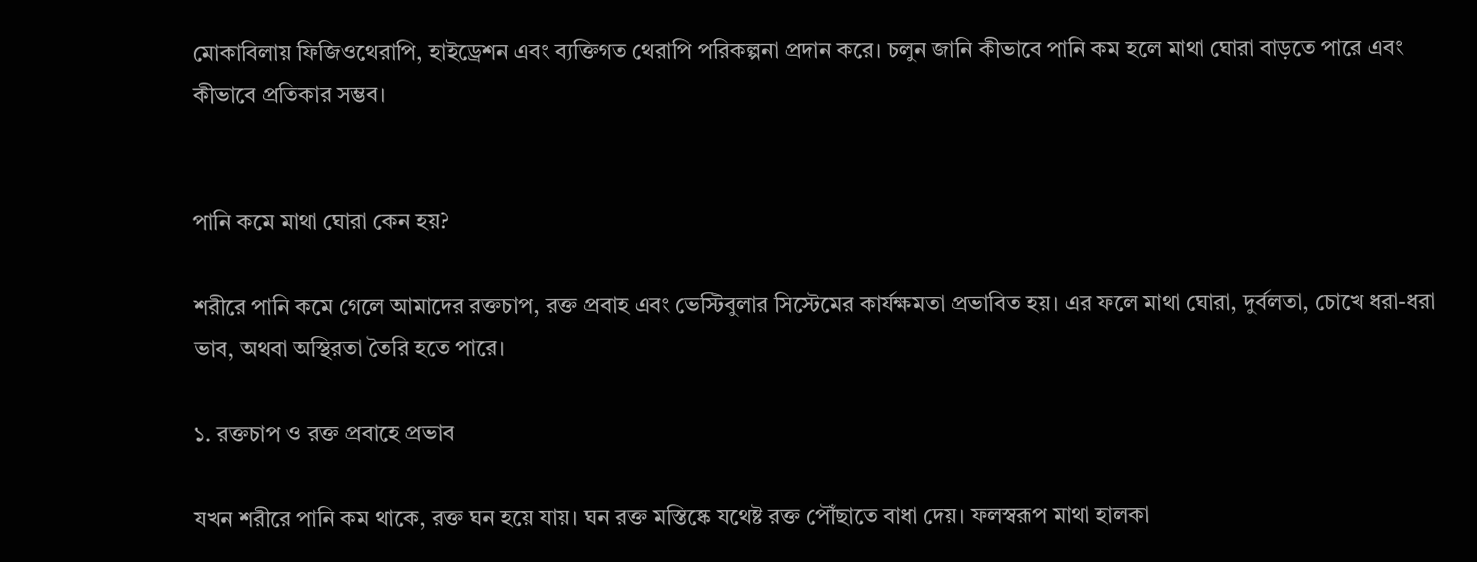মোকাবিলায় ফিজিওথেরাপি, হাইড্রেশন এবং ব্যক্তিগত থেরাপি পরিকল্পনা প্রদান করে। চলুন জানি কীভাবে পানি কম হলে মাথা ঘোরা বাড়তে পারে এবং কীভাবে প্রতিকার সম্ভব।


পানি কমে মাথা ঘোরা কেন হয়?

শরীরে পানি কমে গেলে আমাদের রক্তচাপ, রক্ত প্রবাহ এবং ভেস্টিবুলার সিস্টেমের কার্যক্ষমতা প্রভাবিত হয়। এর ফলে মাথা ঘোরা, দুর্বলতা, চোখে ধরা-ধরা ভাব, অথবা অস্থিরতা তৈরি হতে পারে।

১. রক্তচাপ ও রক্ত প্রবাহে প্রভাব

যখন শরীরে পানি কম থাকে, রক্ত ঘন হয়ে যায়। ঘন রক্ত মস্তিষ্কে যথেষ্ট রক্ত পৌঁছাতে বাধা দেয়। ফলস্বরূপ মাথা হালকা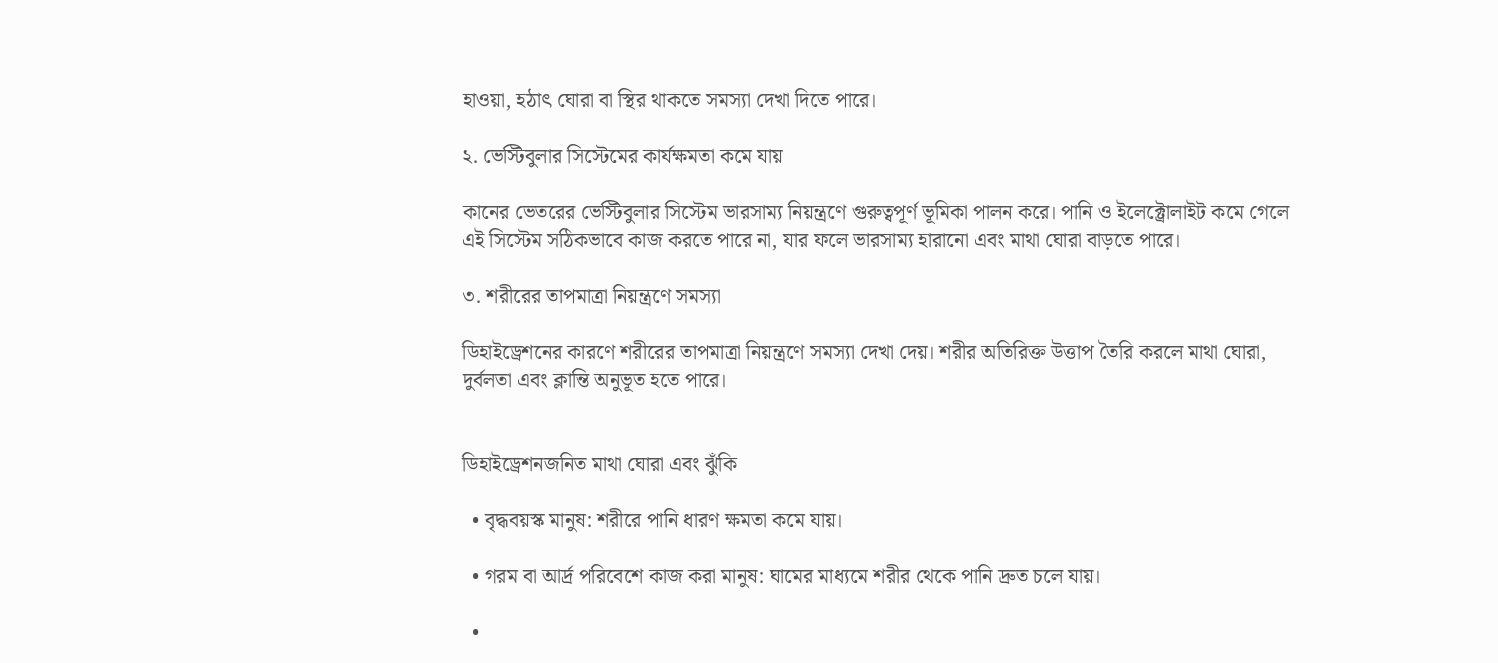হাওয়া, হঠাৎ ঘোরা বা স্থির থাকতে সমস্যা দেখা দিতে পারে।

২. ভেস্টিবুলার সিস্টেমের কার্যক্ষমতা কমে যায়

কানের ভেতরের ভেস্টিবুলার সিস্টেম ভারসাম্য নিয়ন্ত্রণে গুরুত্বপূর্ণ ভূমিকা পালন করে। পানি ও ইলেক্ট্রোলাইট কমে গেলে এই সিস্টেম সঠিকভাবে কাজ করতে পারে না, যার ফলে ভারসাম্য হারানো এবং মাথা ঘোরা বাড়তে পারে।

৩. শরীরের তাপমাত্রা নিয়ন্ত্রণে সমস্যা

ডিহাইড্রেশনের কারণে শরীরের তাপমাত্রা নিয়ন্ত্রণে সমস্যা দেখা দেয়। শরীর অতিরিক্ত উত্তাপ তৈরি করলে মাথা ঘোরা, দুর্বলতা এবং ক্লান্তি অনুভূত হতে পারে।


ডিহাইড্রেশনজনিত মাথা ঘোরা এবং ঝুঁকি

  • বৃদ্ধবয়স্ক মানুষ: শরীরে পানি ধারণ ক্ষমতা কমে যায়।

  • গরম বা আর্দ্র পরিবেশে কাজ করা মানুষ: ঘামের মাধ্যমে শরীর থেকে পানি দ্রুত চলে যায়।

  •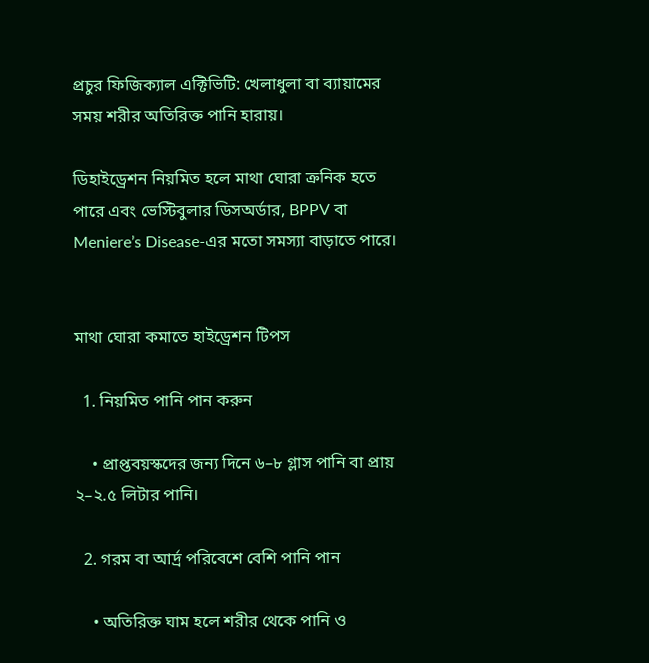প্রচুর ফিজিক্যাল এক্টিভিটি: খেলাধুলা বা ব্যায়ামের সময় শরীর অতিরিক্ত পানি হারায়।

ডিহাইড্রেশন নিয়মিত হলে মাথা ঘোরা ক্রনিক হতে পারে এবং ভেস্টিবুলার ডিসঅর্ডার, BPPV বা Meniere’s Disease-এর মতো সমস্যা বাড়াতে পারে।


মাথা ঘোরা কমাতে হাইড্রেশন টিপস

  1. নিয়মিত পানি পান করুন

    • প্রাপ্তবয়স্কদের জন্য দিনে ৬–৮ গ্লাস পানি বা প্রায় ২–২.৫ লিটার পানি।

  2. গরম বা আর্দ্র পরিবেশে বেশি পানি পান

    • অতিরিক্ত ঘাম হলে শরীর থেকে পানি ও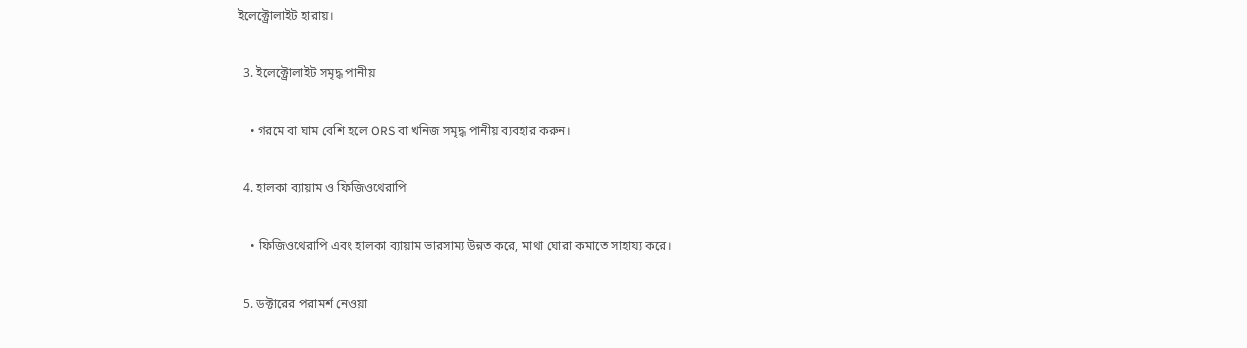ইলেক্ট্রোলাইট হারায়।

  3. ইলেক্ট্রোলাইট সমৃদ্ধ পানীয়

    • গরমে বা ঘাম বেশি হলে ORS বা খনিজ সমৃদ্ধ পানীয় ব্যবহার করুন।

  4. হালকা ব্যায়াম ও ফিজিওথেরাপি

    • ফিজিওথেরাপি এবং হালকা ব্যায়াম ভারসাম্য উন্নত করে, মাথা ঘোরা কমাতে সাহায্য করে।

  5. ডক্টারের পরামর্শ নেওয়া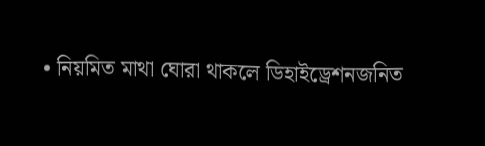• নিয়মিত মাথা ঘোরা থাকলে ডিহাইড্রেশনজনিত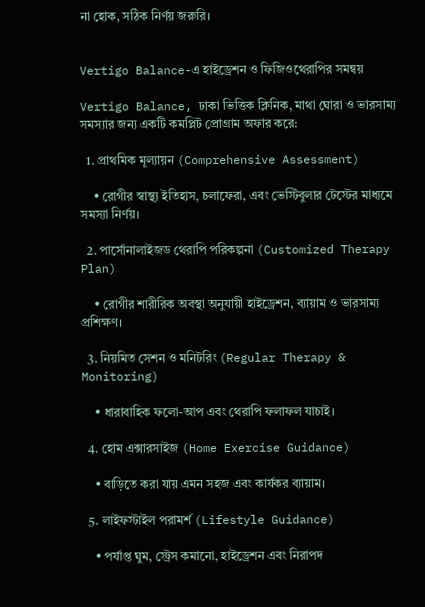না হোক, সঠিক নির্ণয় জরুরি।


Vertigo Balance-এ হাইড্রেশন ও ফিজিওথেরাপির সমন্বয়

Vertigo Balance, ঢাকা ভিত্তিক ক্লিনিক, মাথা ঘোরা ও ভারসাম্য সমস্যার জন্য একটি কমপ্লিট প্রোগ্রাম অফার করে:

  1. প্রাথমিক মূল্যায়ন (Comprehensive Assessment)

    • রোগীর স্বাস্থ্য ইতিহাস, চলাফেরা, এবং ভেস্টিবুলার টেস্টের মাধ্যমে সমস্যা নির্ণয়।

  2. পার্সোনালাইজড থেরাপি পরিকল্পনা (Customized Therapy Plan)

    • রোগীর শারীরিক অবস্থা অনুযায়ী হাইড্রেশন, ব্যায়াম ও ভারসাম্য প্রশিক্ষণ।

  3. নিয়মিত সেশন ও মনিটরিং (Regular Therapy & Monitoring)

    • ধারাবাহিক ফলো-আপ এবং থেরাপি ফলাফল যাচাই।

  4. হোম এক্সারসাইজ (Home Exercise Guidance)

    • বাড়িতে করা যায় এমন সহজ এবং কার্যকর ব্যায়াম।

  5. লাইফস্টাইল পরামর্শ (Lifestyle Guidance)

    • পর্যাপ্ত ঘুম, স্ট্রেস কমানো, হাইড্রেশন এবং নিরাপদ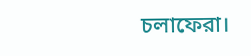চলাফেরা।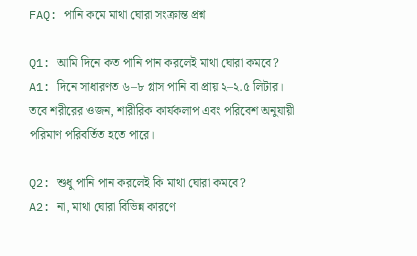FAQ: পানি কমে মাথা ঘোরা সংক্রান্ত প্রশ্ন

Q1: আমি দিনে কত পানি পান করলেই মাথা ঘোরা কমবে?
A1: দিনে সাধারণত ৬–৮ গ্লাস পানি বা প্রায় ২–২.৫ লিটার। তবে শরীরের ওজন, শারীরিক কার্যকলাপ এবং পরিবেশ অনুযায়ী পরিমাণ পরিবর্তিত হতে পারে।

Q2: শুধু পানি পান করলেই কি মাথা ঘোরা কমবে?
A2: না, মাথা ঘোরা বিভিন্ন কারণে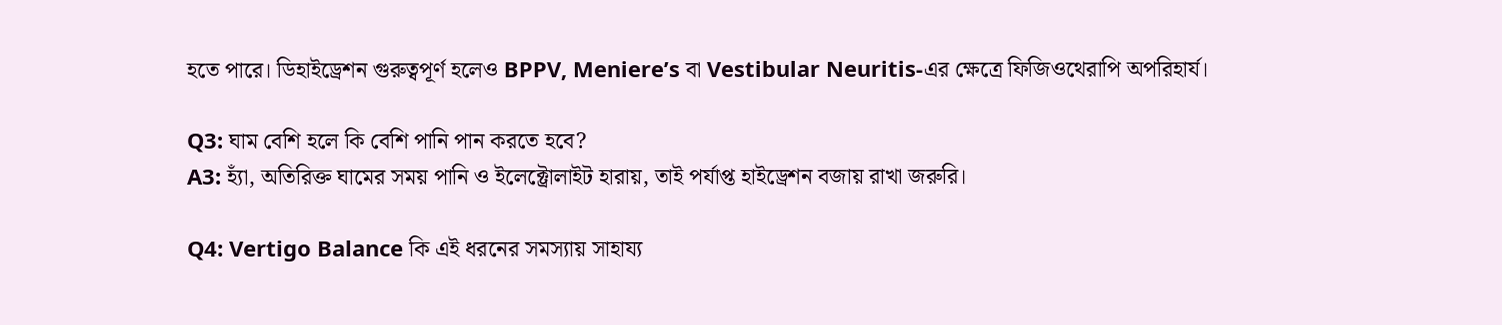হতে পারে। ডিহাইড্রেশন গুরুত্বপূর্ণ হলেও BPPV, Meniere’s বা Vestibular Neuritis-এর ক্ষেত্রে ফিজিওথেরাপি অপরিহার্য।

Q3: ঘাম বেশি হলে কি বেশি পানি পান করতে হবে?
A3: হ্যাঁ, অতিরিক্ত ঘামের সময় পানি ও ইলেক্ট্রোলাইট হারায়, তাই পর্যাপ্ত হাইড্রেশন বজায় রাখা জরুরি।

Q4: Vertigo Balance কি এই ধরনের সমস্যায় সাহায্য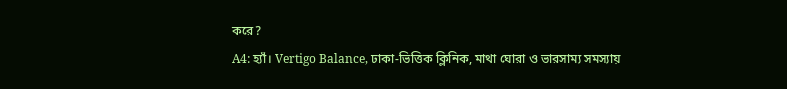করে?
A4: হ্যাঁ। Vertigo Balance, ঢাকা-ভিত্তিক ক্লিনিক, মাথা ঘোরা ও ভারসাম্য সমস্যায়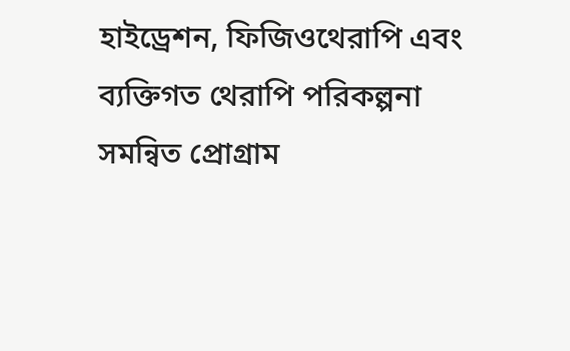হাইড্রেশন, ফিজিওথেরাপি এবং ব্যক্তিগত থেরাপি পরিকল্পনা সমন্বিত প্রোগ্রাম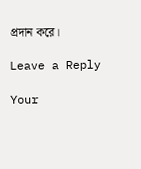প্রদান করে।

Leave a Reply

Your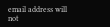email address will not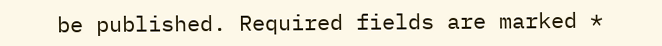be published. Required fields are marked *